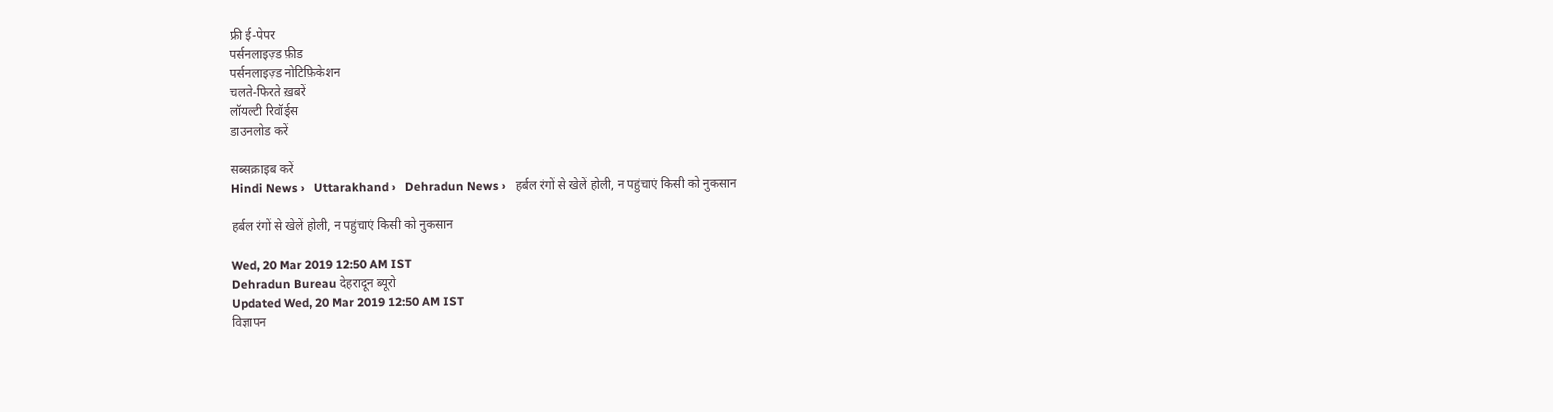फ्री ई-पेपर
पर्सनलाइज़्ड फ़ीड
पर्सनलाइज़्ड नोटिफ़िकेशन
चलते-फिरते ख़बरें
लॉयल्टी रिवॉर्ड्स
डाउनलोड करें

सब्सक्राइब करें
Hindi News ›   Uttarakhand ›   Dehradun News ›   हर्बल रंगों से खेलें होली, न पहुंचाएं किसी को नुकसान

हर्बल रंगों से खेलें होली, न पहुंचाएं किसी को नुकसान

Wed, 20 Mar 2019 12:50 AM IST
Dehradun Bureau देहरादून ब्यूरो
Updated Wed, 20 Mar 2019 12:50 AM IST
विज्ञापन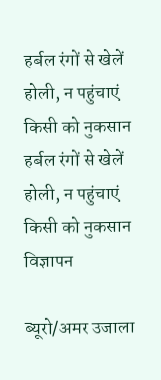हर्बल रंगों से खेलें होली, न पहुंचाएं किसी को नुकसान
हर्बल रंगों से खेलें होली, न पहुंचाएं किसी को नुकसान
विज्ञापन

ब्यूरो/अमर उजाला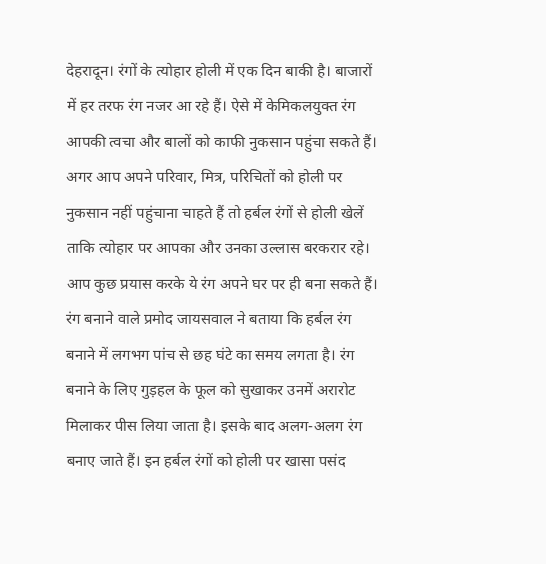देहरादून। रंगों के त्योहार होली में एक दिन बाकी है। बाजारों में हर तरफ रंग नजर आ रहे हैं। ऐसे में केमिकलयुक्त रंग आपकी त्वचा और बालों को काफी नुकसान पहुंचा सकते हैं। अगर आप अपने परिवार, मित्र, परिचितों को होली पर नुकसान नहीं पहुंचाना चाहते हैं तो हर्बल रंगों से होली खेलें ताकि त्योहार पर आपका और उनका उल्लास बरकरार रहे। आप कुछ प्रयास करके ये रंग अपने घर पर ही बना सकते हैं।
रंग बनाने वाले प्रमोद जायसवाल ने बताया कि हर्बल रंग बनाने में लगभग पांच से छह घंटे का समय लगता है। रंग बनाने के लिए गुड़हल के फूल को सुखाकर उनमें अरारोट मिलाकर पीस लिया जाता है। इसके बाद अलग-अलग रंग बनाए जाते हैं। इन हर्बल रंगों को होली पर खासा पसंद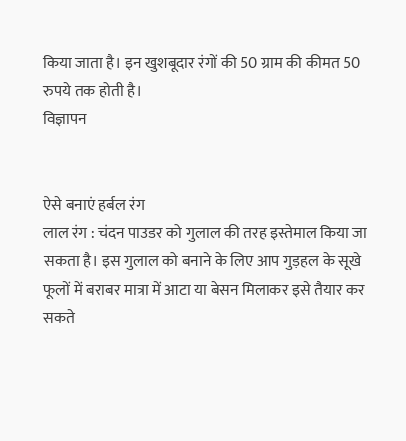किया जाता है। इन खुशबूदार रंगों की 50 ग्राम की कीमत 50 रुपये तक होती है।
विज्ञापन


ऐसे बनाएं हर्बल रंग
लाल रंग : चंदन पाउडर को गुलाल की तरह इस्तेमाल किया जा सकता है। इस गुलाल को बनाने के लिए आप गुड़हल के सूखे फूलों में बराबर मात्रा में आटा या बेसन मिलाकर इसे तैयार कर सकते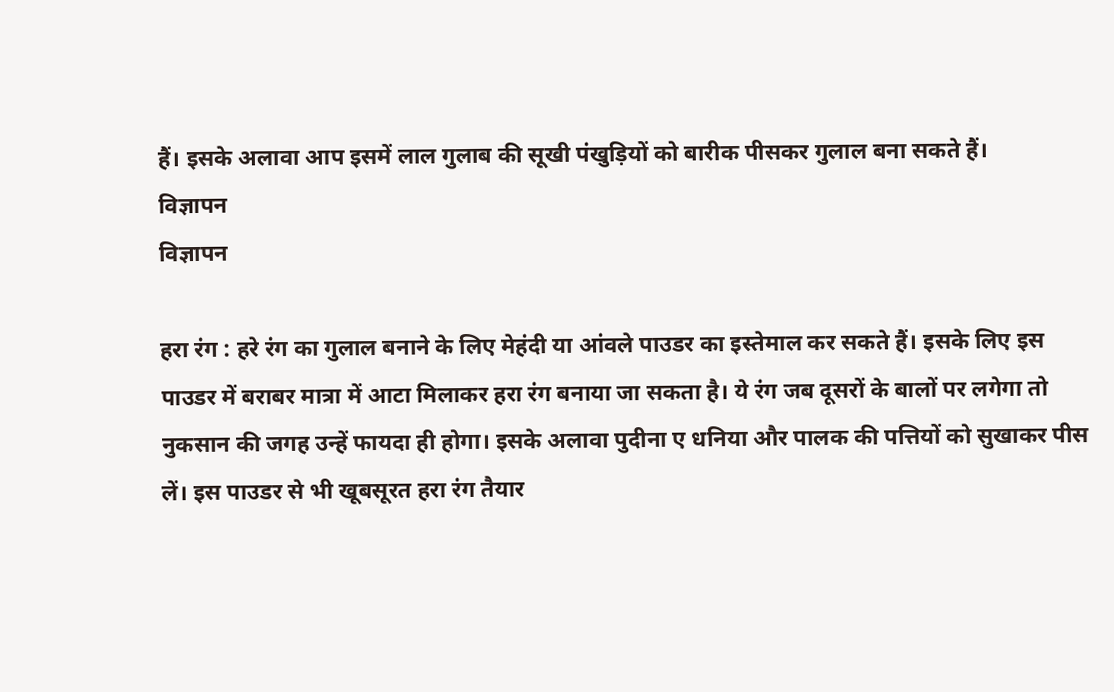हैं। इसके अलावा आप इसमें लाल गुलाब की सूखी पंखुड़ियों को बारीक पीसकर गुलाल बना सकते हैं।
विज्ञापन
विज्ञापन

हरा रंग : हरे रंग का गुलाल बनाने के लिए मेहंदी या आंवले पाउडर का इस्तेमाल कर सकते हैं। इसके लिए इस पाउडर में बराबर मात्रा में आटा मिलाकर हरा रंग बनाया जा सकता है। ये रंग जब दूसरों के बालों पर लगेगा तो नुकसान की जगह उन्हें फायदा ही होगा। इसके अलावा पुदीना ए धनिया और पालक की पत्तियों को सुखाकर पीस लें। इस पाउडर से भी खूबसूरत हरा रंग तैयार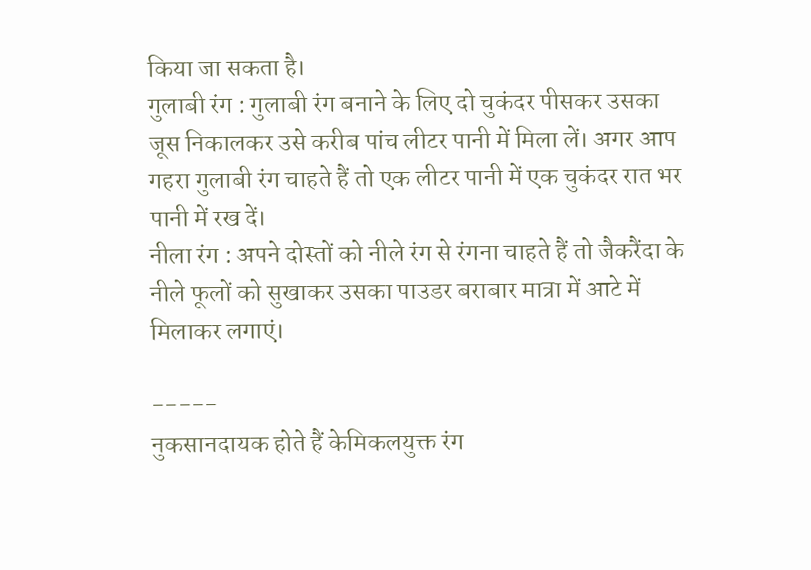किया जा सकता है।
गुलाबी रंग : गुलाबी रंग बनाने के लिए दो चुकंदर पीसकर उसका जूस निकालकर उसे करीब पांच लीटर पानी में मिला लें। अगर आप गहरा गुलाबी रंग चाहते हैं तो एक लीटर पानी में एक चुकंदर रात भर पानी में रख दें।
नीला रंग : अपने दोस्तों को नीले रंग से रंगना चाहते हैं तो जैकरैंदा के नीले फूलों को सुखाकर उसका पाउडर बराबार मात्रा में आटे में मिलाकर लगाएं।

-----
नुकसानदायक होते हैं केमिकलयुक्त रंग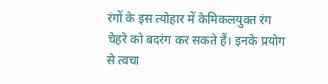रंगों के इस त्योहार में केमिकलयुक्त रंग चेहरे को बदरंग कर सकते हैं। इनके प्रयोग से त्वचा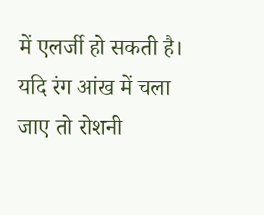में एलर्जी हो सकती है। यदि रंग आंख में चला जाए तो रोशनी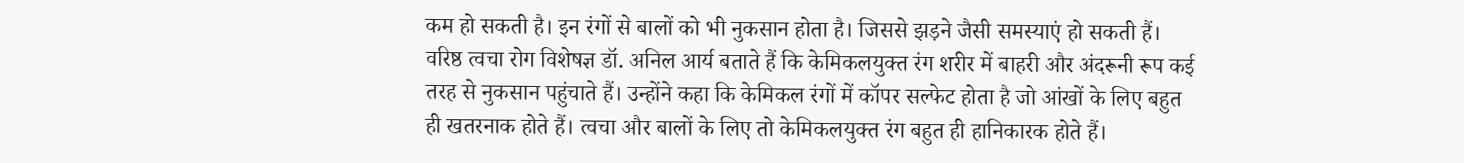कम हो सकती है। इन रंगों से बालों को भी नुकसान होता है। जिससे झड़ने जैसी समस्याएं हो सकती हैं। वरिष्ठ त्वचा रोग विशेषज्ञ डॉ. अनिल आर्य बताते हैं कि केमिकलयुक्त रंग शरीर में बाहरी और अंदरूनी रूप कई तरह से नुकसान पहुंचाते हैं। उन्होंने कहा कि केमिकल रंगों में कॉपर सल्फेट होता है जो आंखों के लिए बहुत ही खतरनाक होते हैं। त्वचा और बालों के लिए तो केमिकलयुक्त रंग बहुत ही हानिकारक होते हैं।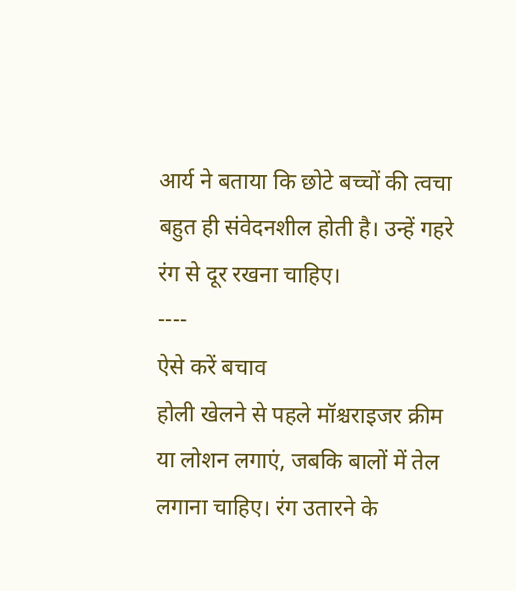आर्य ने बताया कि छोटे बच्चों की त्वचा बहुत ही संवेदनशील होती है। उन्हें गहरे रंग से दूर रखना चाहिए।
----
ऐसे करें बचाव
होली खेलने से पहले मॉश्चराइजर क्रीम या लोशन लगाएं, जबकि बालों में तेल लगाना चाहिए। रंग उतारने के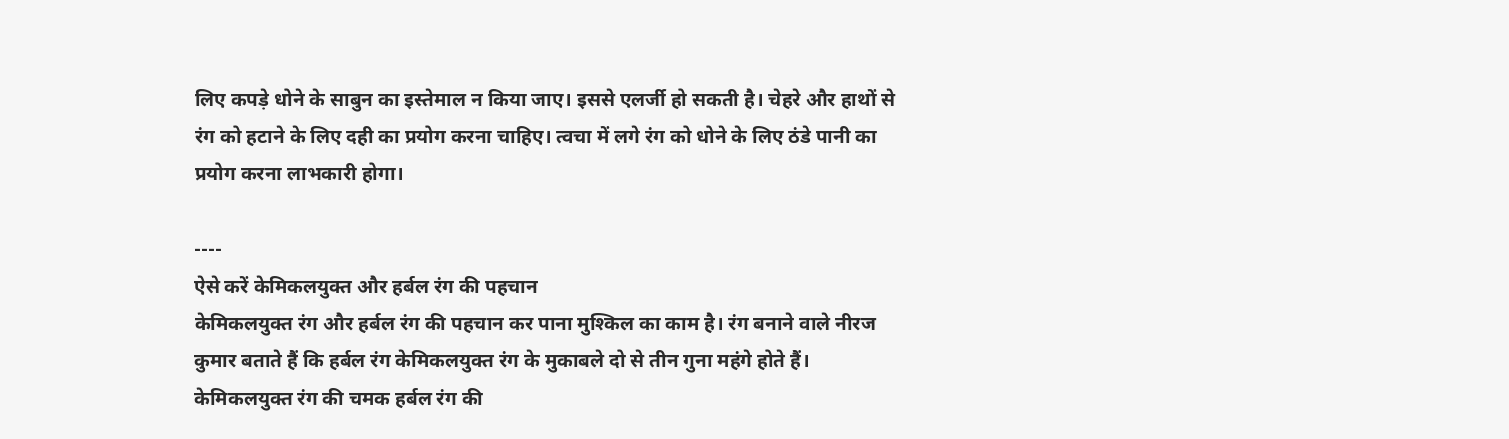लिए कपड़े धोने के साबुन का इस्तेमाल न किया जाए। इससे एलर्जी हो सकती है। चेहरे और हाथों से रंग को हटाने के लिए दही का प्रयोग करना चाहिए। त्वचा में लगे रंग को धोने के लिए ठंडे पानी का प्रयोग करना लाभकारी होगा।

----
ऐसे करें केमिकलयुक्त और हर्बल रंग की पहचान
केमिकलयुक्त रंग और हर्बल रंग की पहचान कर पाना मुश्किल का काम है। रंग बनाने वाले नीरज कुमार बताते हैं कि हर्बल रंग केमिकलयुक्त रंग के मुकाबले दो से तीन गुना महंगे होते हैं। केमिकलयुक्त रंग की चमक हर्बल रंग की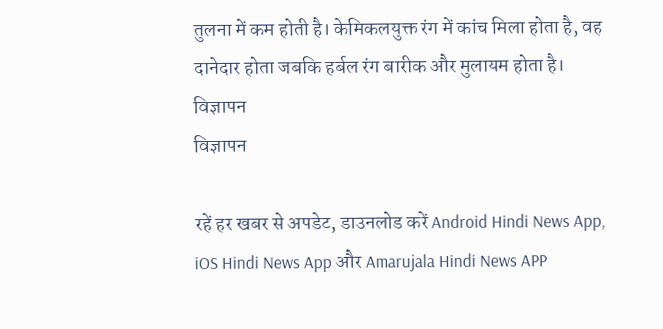तुलना में कम होती है। केमिकलयुक्त रंग में कांच मिला होता है, वह दानेदार होता जबकि हर्बल रंग बारीक और मुलायम होता है।
विज्ञापन
विज्ञापन

रहें हर खबर से अपडेट, डाउनलोड करें Android Hindi News App, iOS Hindi News App और Amarujala Hindi News APP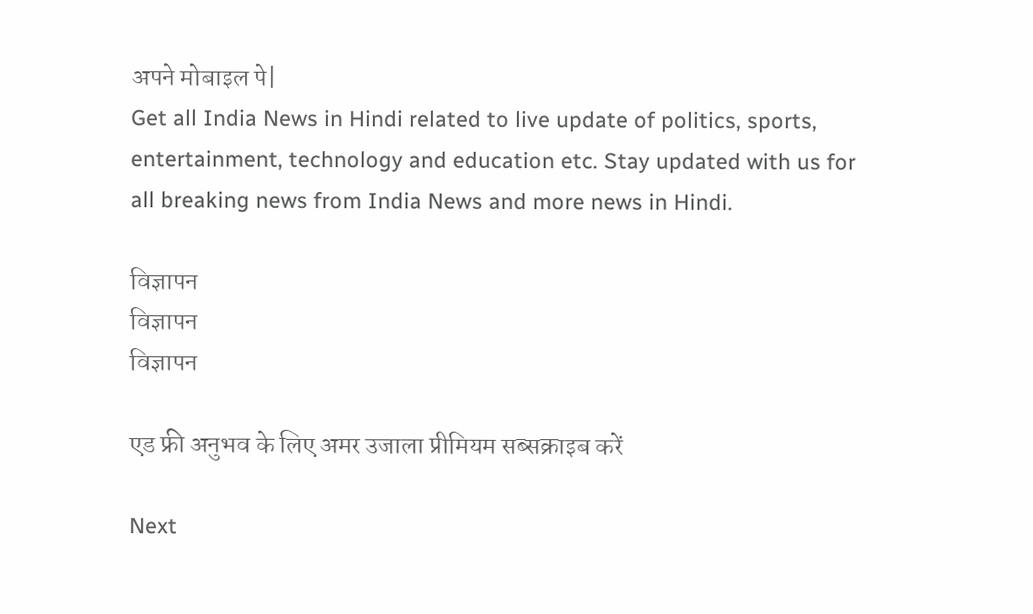अपने मोबाइल पे|
Get all India News in Hindi related to live update of politics, sports, entertainment, technology and education etc. Stay updated with us for all breaking news from India News and more news in Hindi.

विज्ञापन
विज्ञापन
विज्ञापन

एड फ्री अनुभव के लिए अमर उजाला प्रीमियम सब्सक्राइब करें

Next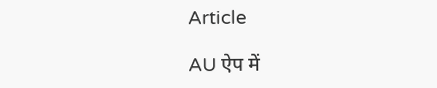Article

AU ऐप में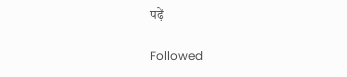पढ़ें

Followed